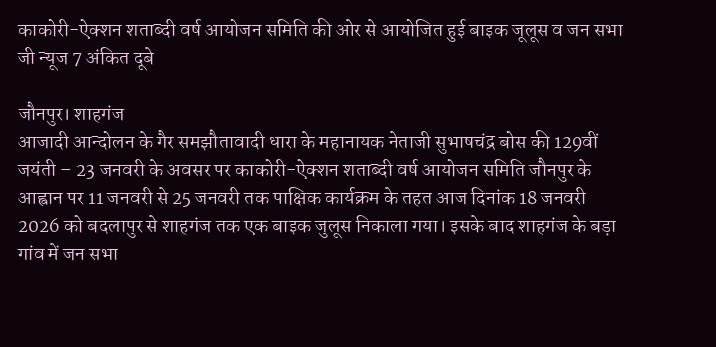काकोरी-ऐक्शन शताब्दी वर्ष आयोजन समिति की ओर से आयोजित हुई बाइक जूलूस व जन सभा
जी न्यूज 7 अंकित दूबे

जौनपुर। शाहगंज
आजादी आन्दोलन के गैर समझौतावादी धारा के महानायक नेताजी सुभाषचंद्र बोस की 129वीं जयंती – 23 जनवरी के अवसर पर काकोरी-ऐक्शन शताब्दी वर्ष आयोजन समिति जौनपुर के आह्वान पर 11 जनवरी से 25 जनवरी तक पाक्षिक कार्यक्रम के तहत आज दिनांक 18 जनवरी 2026 को बदलापुर से शाहगंज तक एक बाइक जुलूस निकाला गया। इसके बाद शाहगंज के बड़ा गांव में जन सभा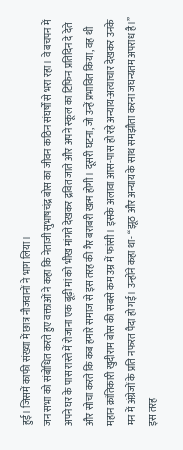हुई। जिसमें काफी संख्या में छात्र नौजवानों ने भाग लिया।
जन सभा को संबोधित करते हुए वक्ताओं ने कहा कि नेताजी सुभाषचंद्र बोस का जीवन कठिन संघर्षों से भरा रहा। वे बचपन में अपने घर के पास रास्ते में रोजाना एक बूढ़ी मां को भीख मांगते देखकर द्रवित जाते और अपने स्कूल का टिफिन प्रतिदिन दे देते और सोचा करते कि कब हमारे समाज से इस तरह की गैर बराबरी खत्म होगी। दूसरी घटना, जो उन्हें प्रभावित किया, वह थी महान क्रांतिकारी खुदीराम बोस की सबसे कम उम्र में फांसी। इसके अलावा आस-पास हो रहे अन्याय-अत्याचार देखकर उनके मन में अंग्रेजों के प्रति नफरत पैदा हो गई। उन्होंने कहा था- “झूठ और अन्याय के साथ समझौता करना जघन्यतम अपराध है।” इस तरह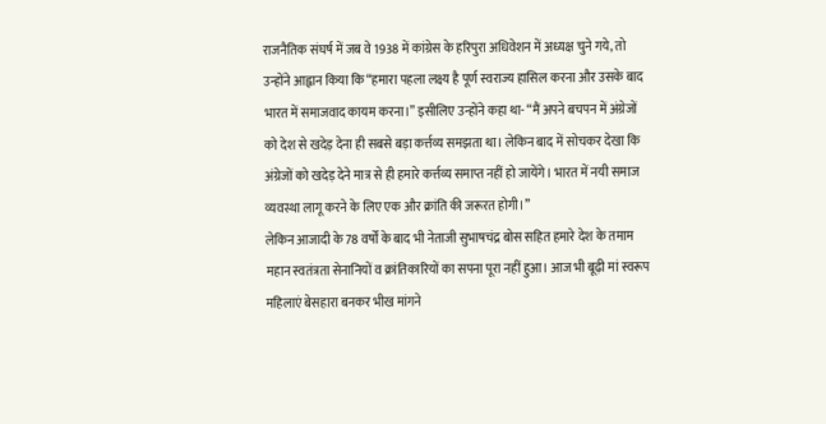राजनैतिक संघर्ष में जब वे 1938 में कांग्रेस के हरिपुरा अधिवेशन में अध्यक्ष चुने गये, तो उन्होंने आह्वान किया कि “हमारा पहला लक्ष्य है पूर्ण स्वराज्य हासिल करना और उसके बाद भारत में समाजवाद कायम करना।” इसीलिए उन्होंने कहा था- “मैं अपने बचपन में अंग्रेजों को देश से खदेड़ देना ही सबसे बड़ा कर्त्तव्य समझता था। लेकिन बाद में सोचकर देखा कि अंग्रेजों को खदेड़ देने मात्र से ही हमारे कर्त्तव्य समाप्त नहीं हो जायेंगे। भारत में नयी समाज व्यवस्था लागू करने के लिए एक और क्रांति की जरूरत होगी।”
लेकिन आजादी के 78 वर्षों के बाद भी नेताजी सुभाषचंद्र बोस सहित हमारे देश के तमाम महान स्वतंत्रता सेनानियों व क्रांतिकारियों का सपना पूरा नहीं हुआ। आज भी बूढ़ी मां स्वरूप महिलाएं बेसहारा बनकर भीख मांगने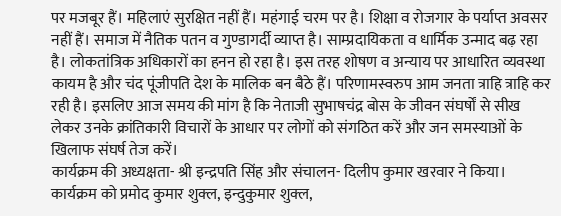पर मजबूर हैं। महिलाएं सुरक्षित नहीं हैं। महंगाई चरम पर है। शिक्षा व रोजगार के पर्याप्त अवसर नहीं हैं। समाज में नैतिक पतन व गुण्डागर्दी व्याप्त है। साम्प्रदायिकता व धार्मिक उन्माद बढ़ रहा है। लोकतांत्रिक अधिकारों का हनन हो रहा है। इस तरह शोषण व अन्याय पर आधारित व्यवस्था कायम है और चंद पूंजीपति देश के मालिक बन बैठे हैं। परिणामस्वरुप आम जनता त्राहि त्राहि कर रही है। इसलिए आज समय की मांग है कि नेताजी सुभाषचंद्र बोस के जीवन संघर्षों से सीख लेकर उनके क्रांतिकारी विचारों के आधार पर लोगों को संगठित करें और जन समस्याओं के खिलाफ संघर्ष तेज करें।
कार्यक्रम की अध्यक्षता- श्री इन्द्रपति सिंह और संचालन- दिलीप कुमार खरवार ने किया। कार्यक्रम को प्रमोद कुमार शुक्ल, इन्दुकुमार शुक्ल,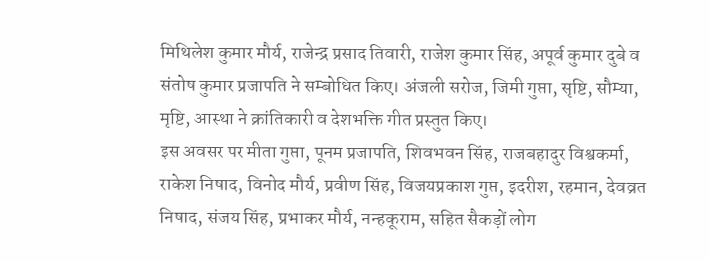मिथिलेश कुमार मौर्य, राजेन्द्र प्रसाद तिवारी, राजेश कुमार सिंह, अपूर्व कुमार दुबे व संतोष कुमार प्रजापति ने सम्बोधित किए। अंजली सरोज, जिमी गुप्ता, सृष्टि, सौम्या, मृष्टि, आस्था ने क्रांतिकारी व देशभक्ति गीत प्रस्तुत किए।
इस अवसर पर मीता गुप्ता, पूनम प्रजापति, शिवभवन सिंह, राजबहादुर विश्वकर्मा, राकेश निषाद, विनोद मौर्य, प्रवीण सिंह, विजयप्रकाश गुप्त, इदरीश, रहमान, देवव्रत निषाद, संजय सिंह, प्रभाकर मौर्य, नन्हकूराम, सहित सैकड़ों लोग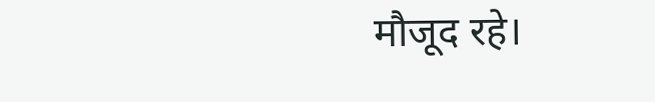मौजूद रहे।